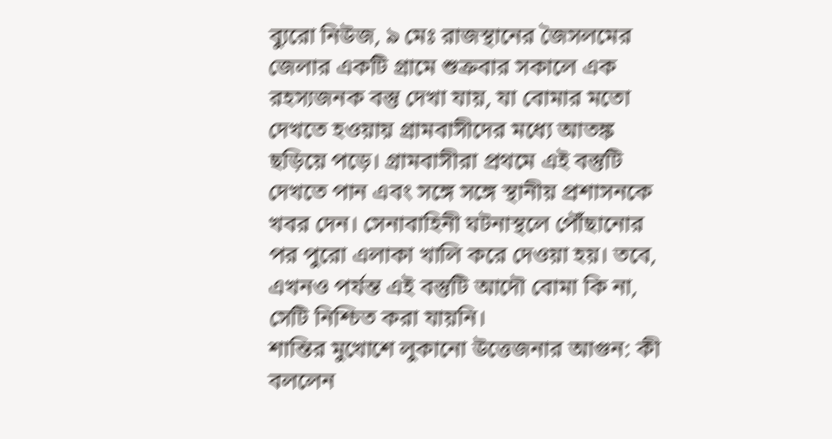ব্যুরো নিউজ, ৯ মেঃ রাজস্থানের জৈসলমের জেলার একটি গ্রামে শুক্রবার সকালে এক রহস্যজনক বস্তু দেখা যায়, যা বোমার মতো দেখতে হওয়ায় গ্রামবাসীদের মধ্যে আতঙ্ক ছড়িয়ে পড়ে। গ্রামবাসীরা প্রথমে এই বস্তুটি দেখতে পান এবং সঙ্গে সঙ্গে স্থানীয় প্রশাসনকে খবর দেন। সেনাবাহিনী ঘটনাস্থলে পৌঁছানোর পর পুরো এলাকা খালি করে দেওয়া হয়। তবে, এখনও পর্যন্ত এই বস্তুটি আদৌ বোমা কি না, সেটি নিশ্চিত করা যায়নি।
শান্তির মুখোশে লুকানো উত্তেজনার আগুন: কী বললেন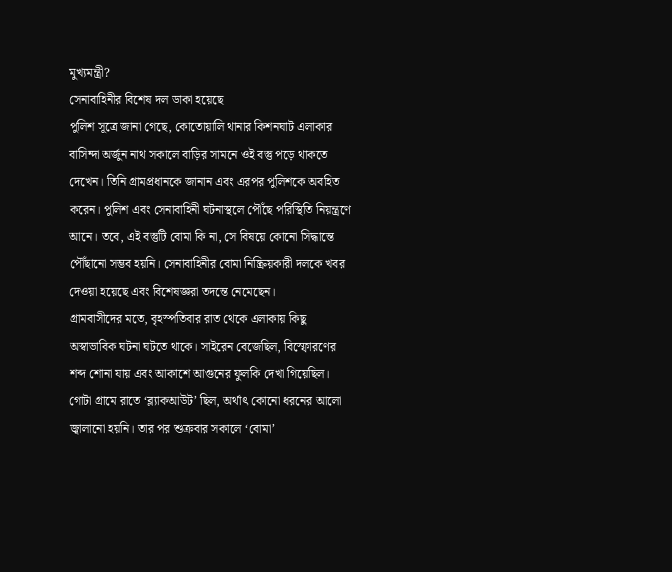মুখ্যমন্ত্রী?
সেনাবাহিনীর বিশেষ দল ডাকা হয়েছে
পুলিশ সূত্রে জানা গেছে, কোতোয়ালি থানার কিশনঘাট এলাকার বাসিন্দা অর্জুন নাথ সকালে বাড়ির সামনে ওই বস্তু পড়ে থাকতে দেখেন। তিনি গ্রামপ্রধানকে জানান এবং এরপর পুলিশকে অবহিত করেন। পুলিশ এবং সেনাবাহিনী ঘটনাস্থলে পৌঁছে পরিস্থিতি নিয়ন্ত্রণে আনে। তবে, এই বস্তুটি বোমা কি না, সে বিষয়ে কোনো সিদ্ধান্তে পৌঁছানো সম্ভব হয়নি। সেনাবাহিনীর বোমা নিষ্ক্রিয়কারী দলকে খবর দেওয়া হয়েছে এবং বিশেষজ্ঞরা তদন্তে নেমেছেন।
গ্রামবাসীদের মতে, বৃহস্পতিবার রাত থেকে এলাকায় কিছু অস্বাভাবিক ঘটনা ঘটতে থাকে। সাইরেন বেজেছিল, বিস্ফোরণের শব্দ শোনা যায় এবং আকাশে আগুনের ফুলকি দেখা গিয়েছিল। গোটা গ্রামে রাতে ‘ব্ল্যাকআউট’ ছিল, অর্থাৎ কোনো ধরনের আলো জ্বালানো হয়নি। তার পর শুক্রবার সকালে ‘বোমা’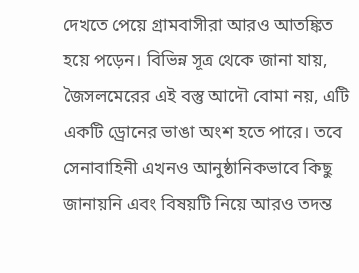দেখতে পেয়ে গ্রামবাসীরা আরও আতঙ্কিত হয়ে পড়েন। বিভিন্ন সূত্র থেকে জানা যায়, জৈসলমেরের এই বস্তু আদৌ বোমা নয়, এটি একটি ড্রোনের ভাঙা অংশ হতে পারে। তবে সেনাবাহিনী এখনও আনুষ্ঠানিকভাবে কিছু জানায়নি এবং বিষয়টি নিয়ে আরও তদন্ত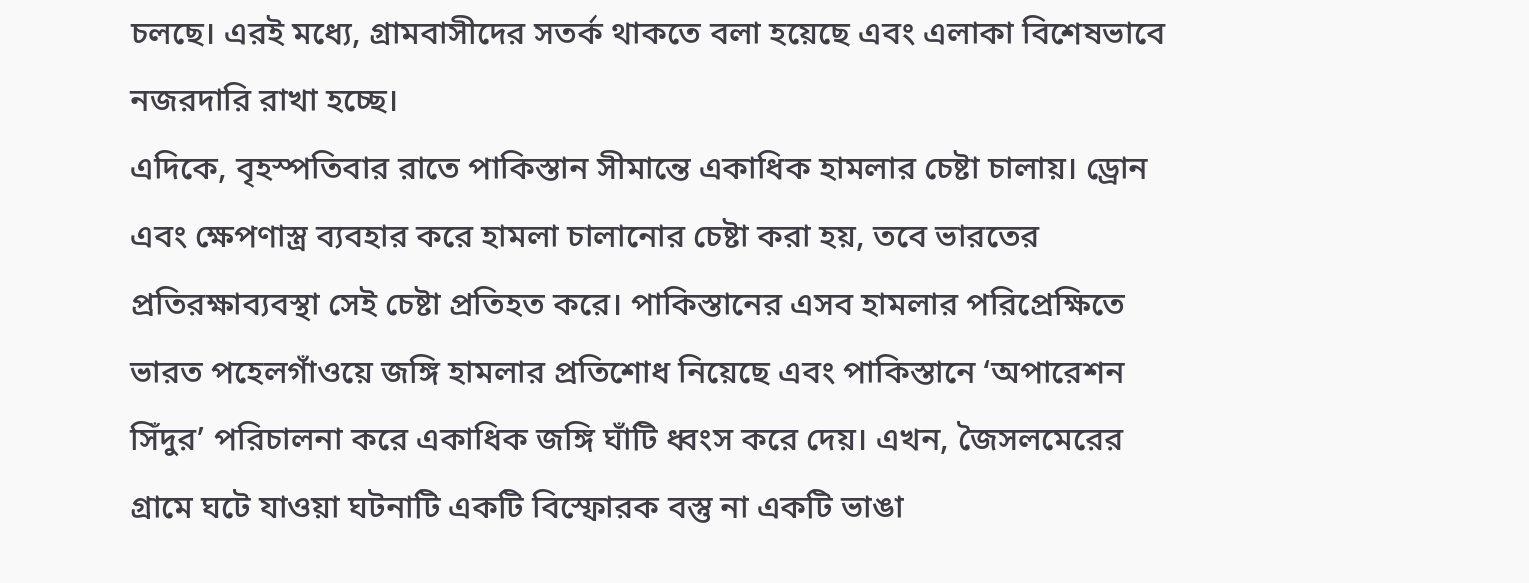চলছে। এরই মধ্যে, গ্রামবাসীদের সতর্ক থাকতে বলা হয়েছে এবং এলাকা বিশেষভাবে নজরদারি রাখা হচ্ছে।
এদিকে, বৃহস্পতিবার রাতে পাকিস্তান সীমান্তে একাধিক হামলার চেষ্টা চালায়। ড্রোন এবং ক্ষেপণাস্ত্র ব্যবহার করে হামলা চালানোর চেষ্টা করা হয়, তবে ভারতের প্রতিরক্ষাব্যবস্থা সেই চেষ্টা প্রতিহত করে। পাকিস্তানের এসব হামলার পরিপ্রেক্ষিতে ভারত পহেলগাঁওয়ে জঙ্গি হামলার প্রতিশোধ নিয়েছে এবং পাকিস্তানে ‘অপারেশন সিঁদুর’ পরিচালনা করে একাধিক জঙ্গি ঘাঁটি ধ্বংস করে দেয়। এখন, জৈসলমেরের গ্রামে ঘটে যাওয়া ঘটনাটি একটি বিস্ফোরক বস্তু না একটি ভাঙা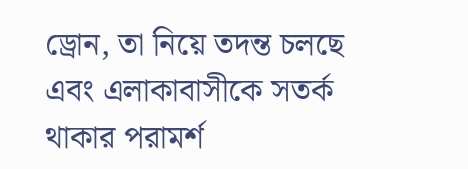ড্রোন, তা নিয়ে তদন্ত চলছে এবং এলাকাবাসীকে সতর্ক থাকার পরামর্শ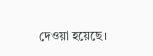দেওয়া হয়েছে।